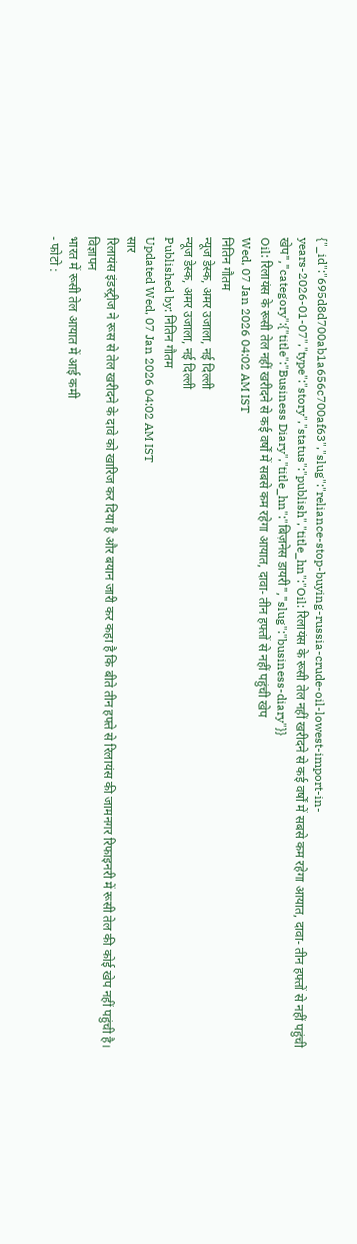{"_id":"695d8d700ab1a656c700af63","slug":"reliance-stop-buying-russia-crude-oil-lowest-import-in-years-2026-01-07","type":"story","status":"publish","title_hn":"Oil: रिलायंस के रूसी तेल नहीं खरीदने से कई वर्षों में सबसे कम रहेगा आयात, दावा- तीन हफ्तों से नहीं पहुंची खेप","category":{"title":"Business Diary","title_hn":"बिज़नेस डायरी","slug":"business-diary"}}
Oil: रिलायंस के रूसी तेल नहीं खरीदने से कई वर्षों में सबसे कम रहेगा आयात, दावा- तीन हफ्तों से नहीं पहुंची खेप
Wed, 07 Jan 2026 04:02 AM IST
नितिन गौतम
न्यूज डेस्क, अमर उजाला, नई दिल्ली
न्यूज डेस्क, अमर उजाला, नई दिल्ली
Published by: नितिन गौतम
Updated Wed, 07 Jan 2026 04:02 AM IST
सार
रिलायंस इंडस्ट्रीज ने रूस से तेल खरीदने के दावे को खारिज कर दिया है और बयान जारी कर कहा है कि बीते तीन हफ्ते से रिलायंस की जामनगर रिफाइनरी में रूसी तेल की कोई खेप नहीं पहुंची है।
विज्ञापन
भारत में रूसी तेल आयात में आई कमी
- फोटो :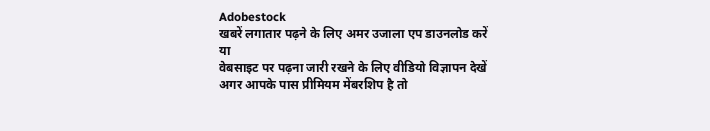Adobestock
खबरें लगातार पढ़ने के लिए अमर उजाला एप डाउनलोड करें
या
वेबसाइट पर पढ़ना जारी रखने के लिए वीडियो विज्ञापन देखें
अगर आपके पास प्रीमियम मेंबरशिप है तो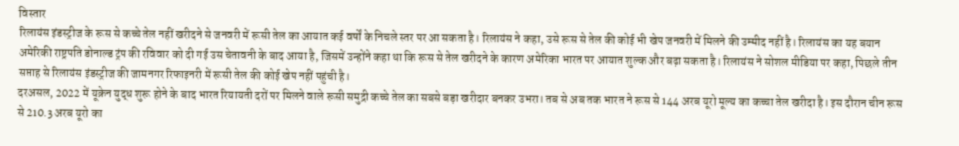विस्तार
रिलायंस इंडस्ट्रीज के रूस से कच्चे तेल नहीं खरीदने से जनवरी में रूसी तेल का आयात कई वर्षों के निचले स्तर पर आ सकता है। रिलायंस ने कहा, उसे रूस से तेल की कोई भी खेप जनवरी में मिलने की उम्मीद नहीं है। रिलायंस का यह बयान अमेरिकी राष्ट्रपति डोनाल्ड ट्रंप की रविवार को दी गई उस चेतावनी के बाद आया है, जिसमें उन्होंने कहा था कि रूस से तेल खरीदने के कारण अमेरिका भारत पर आयात शुल्क और बढ़ा सकता है। रिलायंस ने सोशल मीडिया पर कहा, पिछले तीन सप्ताह से रिलायंस इंडस्ट्रीज की जामनगर रिफाइनरी में रूसी तेल की कोई खेप नहीं पहुंची है।
दरअसल, 2022 में यूक्रेन युद्ध शुरू होने के बाद भारत रियायती दरों पर मिलने वाले रूसी समुद्री कच्चे तेल का सबसे बड़ा खरीदार बनकर उभरा। तब से अब तक भारत ने रूस से 144 अरब यूरो मूल्य का कच्चा तेल खरीदा है। इस दौरान चीन रूस से 210.3 अरब यूरो का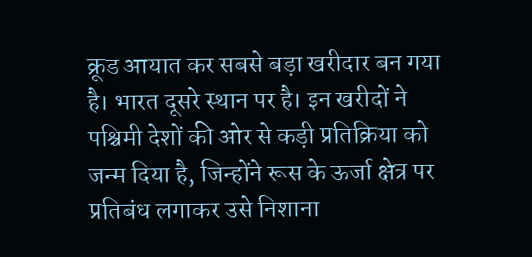क्रूड आयात कर सबसे बड़ा खरीदार बन गया है। भारत दूसरे स्थान पर है। इन खरीदों ने पश्चिमी देशों की ओर से कड़ी प्रतिक्रिया को जन्म दिया है, जिन्होंने रूस के ऊर्जा क्षेत्र पर प्रतिबंध लगाकर उसे निशाना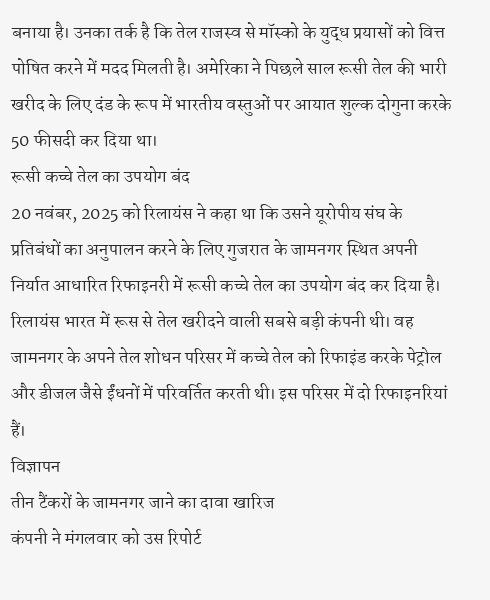बनाया है। उनका तर्क है कि तेल राजस्व से मॉस्को के युद्ध प्रयासों को वित्त पोषित करने में मदद मिलती है। अमेरिका ने पिछले साल रूसी तेल की भारी खरीद के लिए दंड के रूप में भारतीय वस्तुओं पर आयात शुल्क दोगुना करके 50 फीसदी कर दिया था।
रूसी कच्चे तेल का उपयोग बंद
20 नवंबर, 2025 को रिलायंस ने कहा था कि उसने यूरोपीय संघ के प्रतिबंधों का अनुपालन करने के लिए गुजरात के जामनगर स्थित अपनी निर्यात आधारित रिफाइनरी में रूसी कच्चे तेल का उपयोग बंद कर दिया है। रिलायंस भारत में रूस से तेल खरीदने वाली सबसे बड़ी कंपनी थी। वह जामनगर के अपने तेल शोधन परिसर में कच्चे तेल को रिफाइंड करके पेट्रोल और डीजल जैसे ईंधनों में परिवर्तित करती थी। इस परिसर में दो रिफाइनरियां हैं।
विज्ञापन
तीन टैंकरों के जामनगर जाने का दावा खारिज
कंपनी ने मंगलवार को उस रिपोर्ट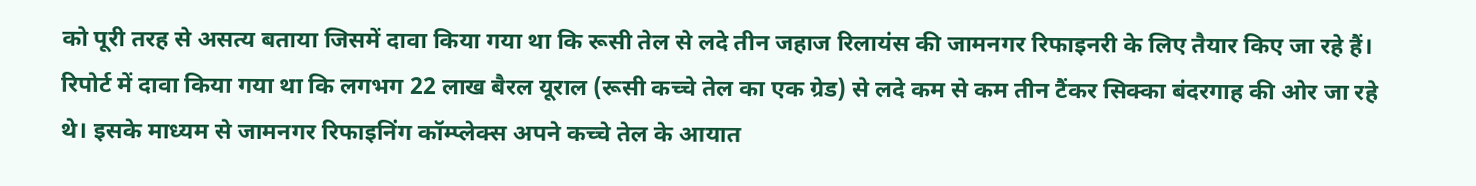को पूरी तरह से असत्य बताया जिसमें दावा किया गया था कि रूसी तेल से लदे तीन जहाज रिलायंस की जामनगर रिफाइनरी के लिए तैयार किए जा रहे हैं। रिपोर्ट में दावा किया गया था कि लगभग 22 लाख बैरल यूराल (रूसी कच्चे तेल का एक ग्रेड) से लदे कम से कम तीन टैंकर सिक्का बंदरगाह की ओर जा रहे थे। इसके माध्यम से जामनगर रिफाइनिंग कॉम्प्लेक्स अपने कच्चे तेल के आयात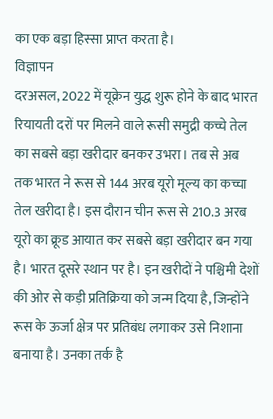का एक बड़ा हिस्सा प्राप्त करता है।
विज्ञापन
दरअसल, 2022 में यूक्रेन युद्ध शुरू होने के बाद भारत रियायती दरों पर मिलने वाले रूसी समुद्री कच्चे तेल का सबसे बड़ा खरीदार बनकर उभरा। तब से अब तक भारत ने रूस से 144 अरब यूरो मूल्य का कच्चा तेल खरीदा है। इस दौरान चीन रूस से 210.3 अरब यूरो का क्रूड आयात कर सबसे बड़ा खरीदार बन गया है। भारत दूसरे स्थान पर है। इन खरीदों ने पश्चिमी देशों की ओर से कड़ी प्रतिक्रिया को जन्म दिया है, जिन्होंने रूस के ऊर्जा क्षेत्र पर प्रतिबंध लगाकर उसे निशाना बनाया है। उनका तर्क है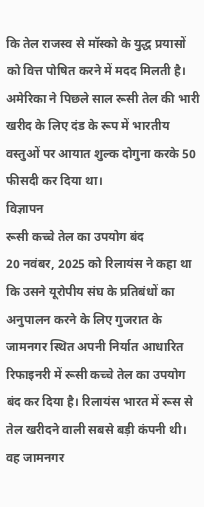कि तेल राजस्व से मॉस्को के युद्ध प्रयासों को वित्त पोषित करने में मदद मिलती है। अमेरिका ने पिछले साल रूसी तेल की भारी खरीद के लिए दंड के रूप में भारतीय वस्तुओं पर आयात शुल्क दोगुना करके 50 फीसदी कर दिया था।
विज्ञापन
रूसी कच्चे तेल का उपयोग बंद
20 नवंबर, 2025 को रिलायंस ने कहा था कि उसने यूरोपीय संघ के प्रतिबंधों का अनुपालन करने के लिए गुजरात के जामनगर स्थित अपनी निर्यात आधारित रिफाइनरी में रूसी कच्चे तेल का उपयोग बंद कर दिया है। रिलायंस भारत में रूस से तेल खरीदने वाली सबसे बड़ी कंपनी थी। वह जामनगर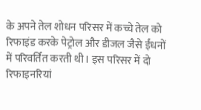के अपने तेल शोधन परिसर में कच्चे तेल को रिफाइंड करके पेट्रोल और डीजल जैसे ईंधनों में परिवर्तित करती थी। इस परिसर में दो रिफाइनरियां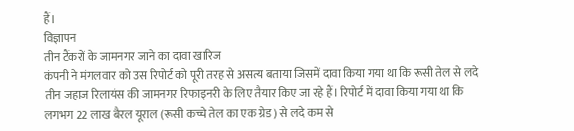हैं।
विज्ञापन
तीन टैंकरों के जामनगर जाने का दावा खारिज
कंपनी ने मंगलवार को उस रिपोर्ट को पूरी तरह से असत्य बताया जिसमें दावा किया गया था कि रूसी तेल से लदे तीन जहाज रिलायंस की जामनगर रिफाइनरी के लिए तैयार किए जा रहे हैं। रिपोर्ट में दावा किया गया था कि लगभग 22 लाख बैरल यूराल (रूसी कच्चे तेल का एक ग्रेड) से लदे कम से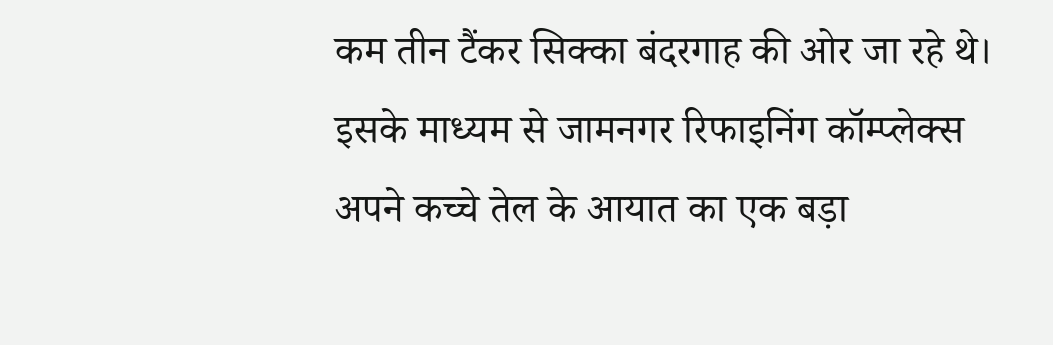कम तीन टैंकर सिक्का बंदरगाह की ओर जा रहे थे। इसके माध्यम से जामनगर रिफाइनिंग कॉम्प्लेक्स अपने कच्चे तेल के आयात का एक बड़ा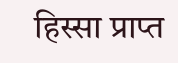हिस्सा प्राप्त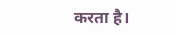करता है।